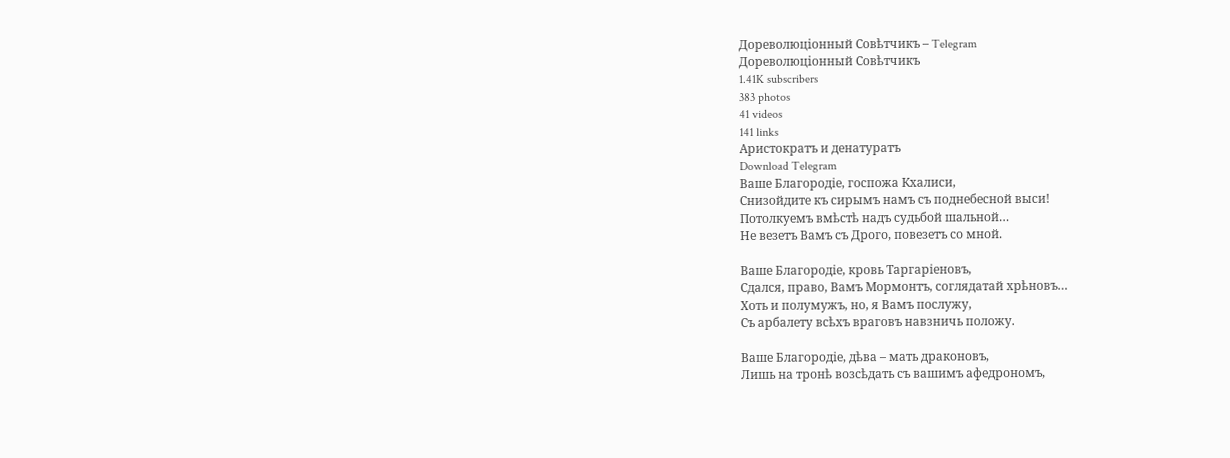Дореволюцiонный Совѣтчикъ – Telegram
Дореволюцiонный Совѣтчикъ
1.41K subscribers
383 photos
41 videos
141 links
Аристократъ и денатуратъ
Download Telegram
Ваше Благородіе, госпожа Кхалиси,
Снизойдите къ сирымъ намъ съ поднебесной выси!
Потолкуемъ вмѣстѣ надъ судьбой шальной…
Не везетъ Вамъ съ Дрого, повезетъ со мной.

Ваше Благородіе, кровь Таргаріеновъ,
Сдался, право, Вамъ Мормонтъ, соглядатай хрѣновъ…
Хоть и полумужъ, но, я Вамъ послужу,
Съ арбалету всѣхъ враговъ навзничь положу.

Ваше Благородіе, дѣва – мать драконовъ,
Лишь на тронѣ возсѣдать съ вашимъ афедрономъ,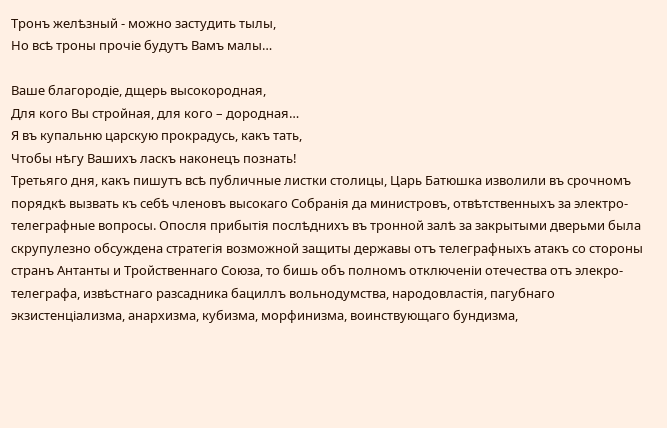Тронъ желѣзный - можно застудить тылы,
Но всѣ троны прочіе будутъ Вамъ малы…

Ваше благородіе, дщерь высокородная,
Для кого Вы стройная, для кого – дородная…
Я въ купальню царскую прокрадусь, какъ тать,
Чтобы нѣгу Вашихъ ласкъ наконецъ познать!
Третьяго дня, какъ пишутъ всѣ публичные листки столицы, Царь Батюшка изволили въ срочномъ порядкѣ вызвать къ себѣ членовъ высокаго Собранія да министровъ, отвѣтственныхъ за электро-телеграфные вопросы. Опосля прибытія послѣднихъ въ тронной залѣ за закрытыми дверьми была скрупулезно обсуждена стратегія возможной защиты державы отъ телеграфныхъ атакъ со стороны странъ Антанты и Тройственнаго Союза, то бишь объ полномъ отключеніи отечества отъ элекро-телеграфа, извѣстнаго разсадника бациллъ вольнодумства, народовластія, пагубнаго экзистенціализма, анархизма, кубизма, морфинизма, воинствующаго бундизма,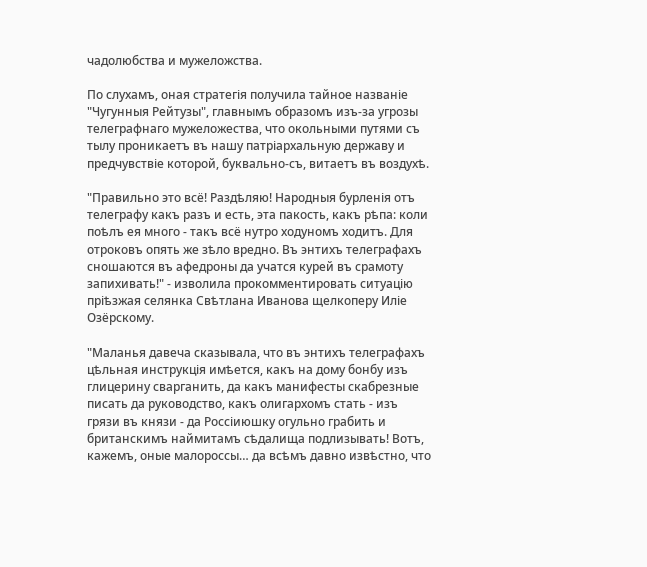чадолюбства и мужеложства.

По слухамъ, оная стратегія получила тайное названіе "Чугунныя Рейтузы", главнымъ образомъ изъ-за угрозы телеграфнаго мужеложества, что окольными путями съ тылу проникаетъ въ нашу патріархальную державу и предчувствіе которой, буквально-съ, витаетъ въ воздухѣ.

"Правильно это всё! Раздѣляю! Народныя бурленія отъ телеграфу какъ разъ и есть, эта пакость, какъ рѣпа: коли поѣлъ ея много - такъ всё нутро ходуномъ ходитъ. Для отроковъ опять же зѣло вредно. Въ энтихъ телеграфахъ сношаются въ афедроны да учатся курей въ срамоту запихивать!" - изволила прокомментировать ситуацію пріѣзжая селянка Свѣтлана Иванова щелкоперу Иліе Озёрскому.

"Маланья давеча сказывала, что въ энтихъ телеграфахъ цѣльная инструкція имѣется, какъ на дому бонбу изъ глицерину сварганить, да какъ манифесты скабрезные писать да руководство, какъ олигархомъ стать - изъ грязи въ князи - да Россіиюшку огульно грабить и британскимъ наймитамъ сѣдалища подлизывать! Вотъ, кажемъ, оные малороссы… да всѣмъ давно извѣстно, что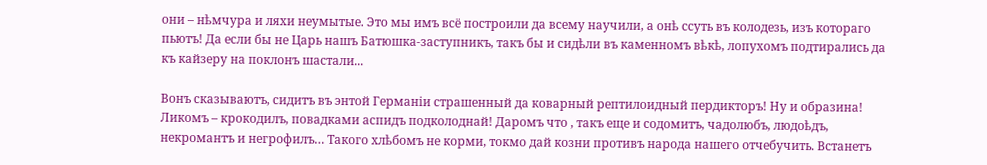они – нѣмчура и ляхи неумытые. Это мы имъ всё построили да всему научили, а онѣ ссуть въ колодезь, изъ котораго пьютъ! Да если бы не Царь нашъ Батюшка-заступникъ, такъ бы и сидѣли въ каменномъ вѣкѣ, лопухомъ подтирались да къ кайзеру на поклонъ шастали...

Вонъ сказываютъ, сидитъ въ энтой Германіи страшенный да коварный рептилоидный пердикторъ! Ну и образина! Ликомъ – крокодилъ, повадками аспидъ подколоднай! Даромъ что , такъ еще и содомитъ, чадолюбъ, людоѣдъ, некромантъ и негрофилъ… Такого хлѣбомъ не корми, токмо дай козни противъ народа нашего отчебучить. Встанетъ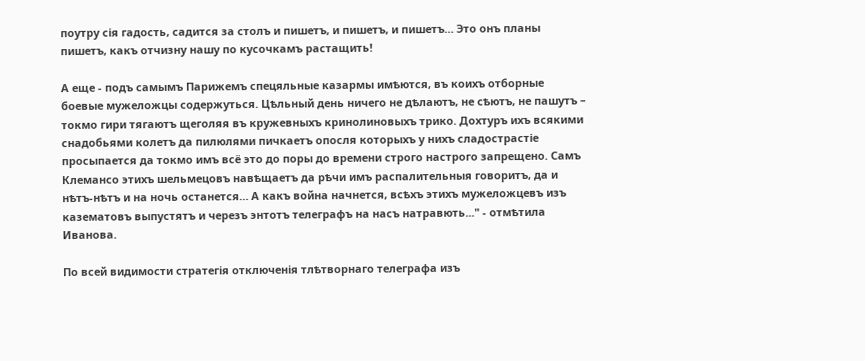поутру сія гадость, садится за столъ и пишетъ, и пишетъ, и пишетъ… Это онъ планы пишетъ, какъ отчизну нашу по кусочкамъ растащить!

А еще - подъ самымъ Парижемъ спецяльные казармы имѣются, въ коихъ отборные боевые мужеложцы содержуться. Цѣльный день ничего не дѣлаютъ, не сѣютъ, не пашутъ – токмо гири тягаютъ щеголяя въ кружевныхъ кринолиновыхъ трико. Дохтуръ ихъ всякими снадобьями колетъ да пилюлями пичкаетъ опосля которыхъ у нихъ сладострастіе просыпается да токмо имъ всё это до поры до времени строго настрого запрещено. Самъ Клемансо этихъ шельмецовъ навѣщаетъ да рѣчи имъ распалительныя говоритъ, да и нѣтъ-нѣтъ и на ночь останется… А какъ война начнется, всѣхъ этихъ мужеложцевъ изъ казематовъ выпустятъ и черезъ энтотъ телеграфъ на насъ натравють..." - отмѣтила Иванова.

По всей видимости стратегія отключенія тлѣтворнаго телеграфа изъ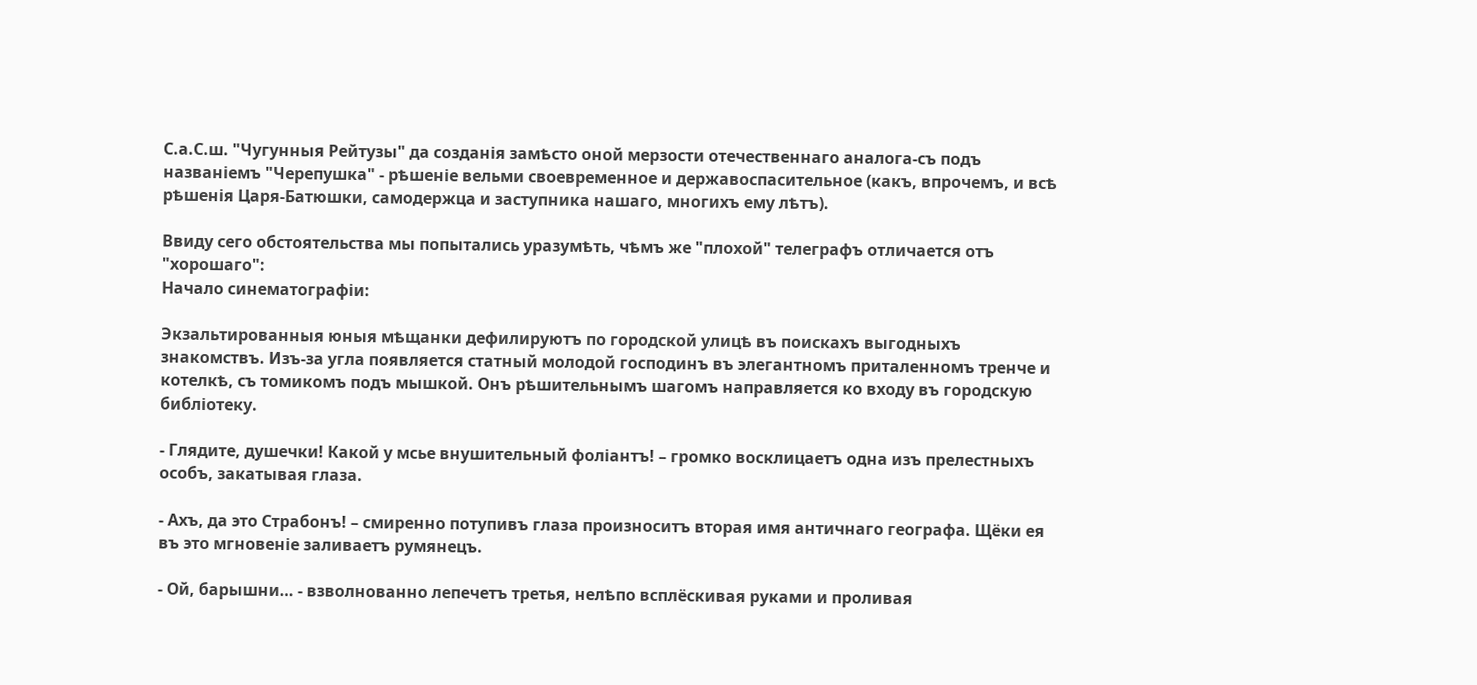С.а.С.ш. "Чугунныя Рейтузы" да созданія замѣсто оной мерзости отечественнаго аналога-съ подъ названіемъ "Черепушка" - рѣшеніе вельми своевременное и державоспасительное (какъ, впрочемъ, и всѣ рѣшенія Царя-Батюшки, самодержца и заступника нашаго, многихъ ему лѣтъ).

Ввиду сего обстоятельства мы попытались уразумѣть, чѣмъ же "плохой" телеграфъ отличается отъ "хорошаго":
Начало синематографіи:

Экзальтированныя юныя мѣщанки дефилируютъ по городской улицѣ въ поискахъ выгодныхъ знакомствъ. Изъ-за угла появляется статный молодой господинъ въ элегантномъ приталенномъ тренче и котелкѣ, съ томикомъ подъ мышкой. Онъ рѣшительнымъ шагомъ направляется ко входу въ городскую библіотеку.

- Глядите, душечки! Какой у мсье внушительный фоліантъ! – громко восклицаетъ одна изъ прелестныхъ особъ, закатывая глаза.

- Ахъ, да это Страбонъ! – смиренно потупивъ глаза произноситъ вторая имя античнаго географа. Щёки ея въ это мгновеніе заливаетъ румянецъ.

- Ой, барышни… - взволнованно лепечетъ третья, нелѣпо всплёскивая руками и проливая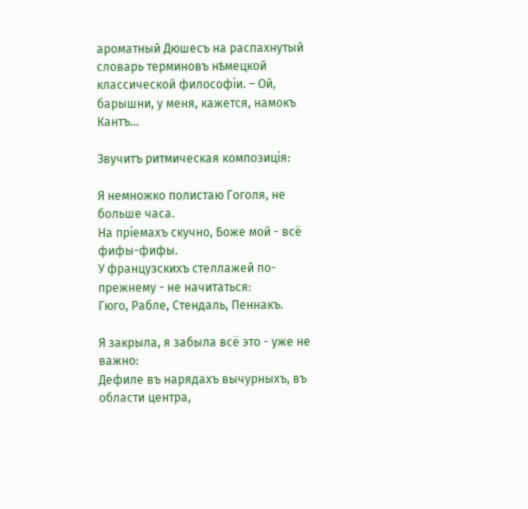ароматный Дюшесъ на распахнутый словарь терминовъ нѣмецкой классической философіи. – Ой, барышни, у меня, кажется, намокъ Кантъ…

Звучитъ ритмическая композиція:

Я немножко полистаю Гоголя, не больше часа.
На пріемахъ скучно, Боже мой - всё фифы-фифы.
У французскихъ стеллажей по-прежнему - не начитаться:
Гюго, Рабле, Стендаль, Пеннакъ.

Я закрыла, я забыла всё это - уже не важно:
Дефиле въ нарядахъ вычурныхъ, въ области центра,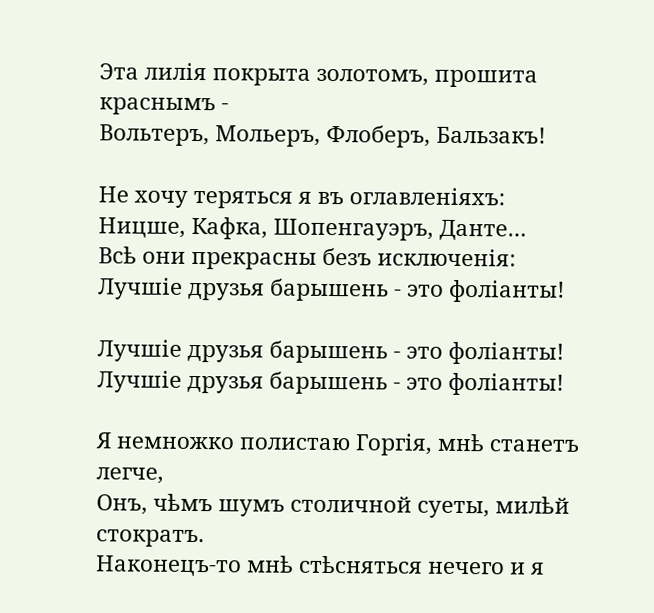Эта лилія покрыта золотомъ, прошита краснымъ -
Вольтеръ, Мольеръ, Флоберъ, Бальзакъ!

Не хочу теряться я въ оглавленіяхъ:
Ницше, Кафка, Шопенгауэръ, Данте…
Всѣ они прекрасны безъ исключенія:
Лучшіе друзья барышень - это фоліанты!

Лучшіе друзья барышень - это фоліанты!
Лучшіе друзья барышень - это фоліанты!

Я немножко полистаю Горгія, мнѣ станетъ легче,
Онъ, чѣмъ шумъ столичной суеты, милѣй стократъ.
Наконецъ-то мнѣ стѣсняться нечего и я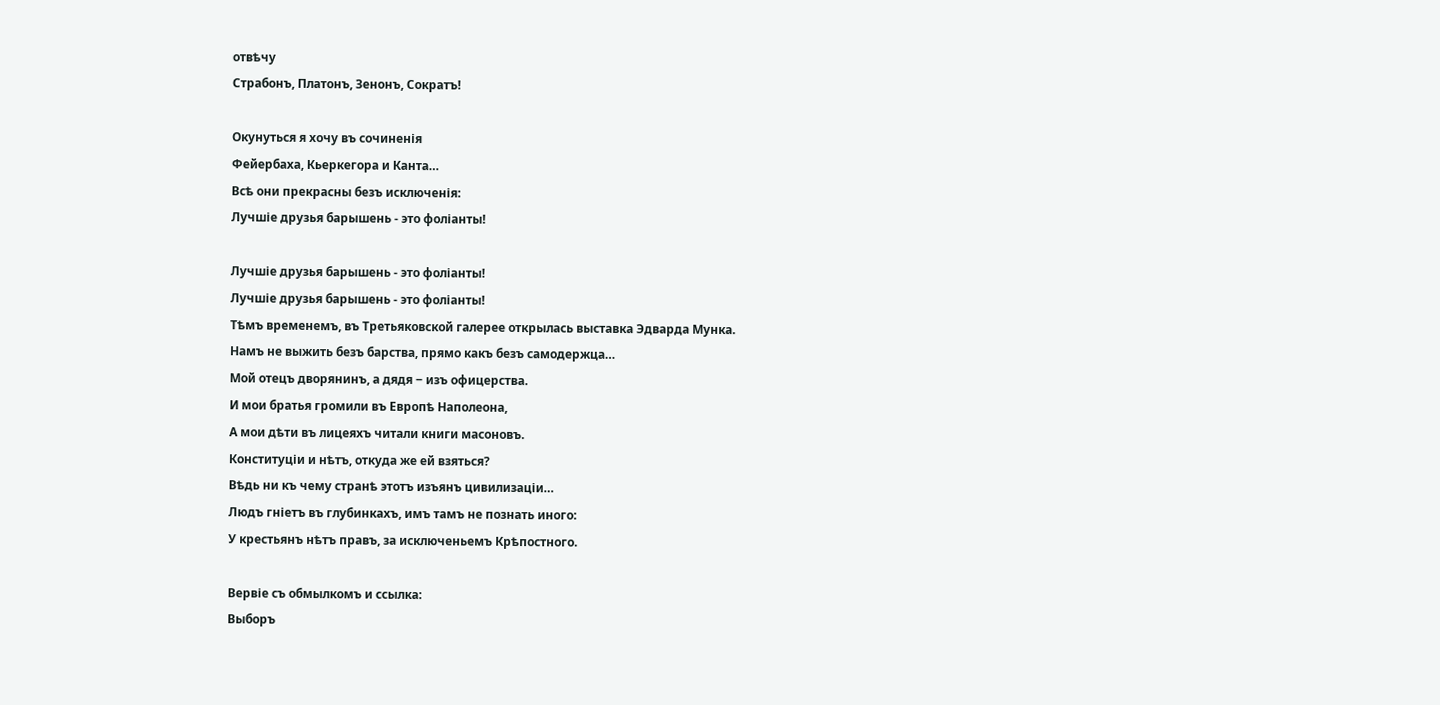отвѣчу
Страбонъ, Платонъ, Зенонъ, Сократъ!

Окунуться я хочу въ сочиненія
Фейербаха, Кьеркегора и Канта…
Всѣ они прекрасны безъ исключенія:
Лучшіе друзья барышень - это фоліанты!

Лучшіе друзья барышень - это фоліанты!
Лучшіе друзья барышень - это фоліанты!
Тѣмъ временемъ, въ Третьяковской галерее открылась выставка Эдварда Мунка.
Намъ не выжить безъ барства, прямо какъ безъ самодержца…
Мой отецъ дворянинъ, а дядя ‒ изъ офицерства.
И мои братья громили въ Европѣ Наполеона,
А мои дѣти въ лицеяхъ читали книги масоновъ.
Конституціи и нѣтъ, откуда же ей взяться?
Вѣдь ни къ чему странѣ этотъ изъянъ цивилизаціи…
Людъ гніетъ въ глубинкахъ, имъ тамъ не познать иного:
У крестьянъ нѣтъ правъ, за исключеньемъ Крѣпостного.

Вервіе съ обмылкомъ и ссылка:
Выборъ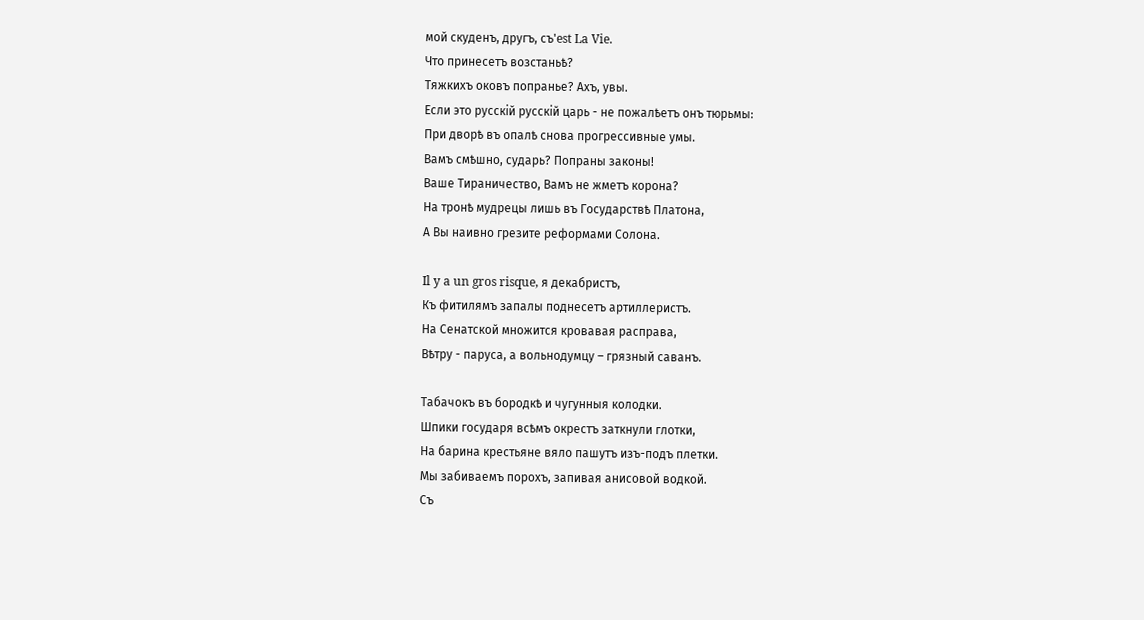мой скуденъ, другъ, съ'est La Vie.
Что принесетъ возстаньѣ?
Тяжкихъ оковъ попранье? Ахъ, увы.
Если это русскій русскій царь - не пожалѣетъ онъ тюрьмы:
При дворѣ въ опалѣ снова прогрессивные умы.
Вамъ смѣшно, сударь? Попраны законы!
Ваше Тираничество, Вамъ не жметъ корона?
На тронѣ мудрецы лишь въ Государствѣ Платона,
А Вы наивно грезите реформами Солона.

Il y a un gros risque, я декабристъ,
Къ фитилямъ запалы поднесетъ артиллеристъ.
На Сенатской множится кровавая расправа,
Вѣтру - паруса, а вольнодумцу – грязный саванъ.

Табачокъ въ бородкѣ и чугунныя колодки.
Шпики государя всѣмъ окрестъ заткнули глотки,
На барина крестьяне вяло пашутъ изъ-подъ плетки.
Мы забиваемъ порохъ, запивая анисовой водкой.
Съ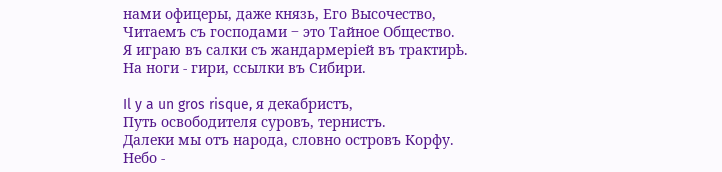нами офицеры, даже князь, Его Высочество,
Читаемъ съ господами ‒ это Тайное Общество.
Я играю въ салки съ жандармеріей въ трактирѣ.
На ноги - гири, ссылки въ Сибири.

Il y a un gros risque, я декабристъ,
Путь освободителя суровъ, тернистъ.
Далеки мы отъ народа, словно островъ Корфу.
Небо -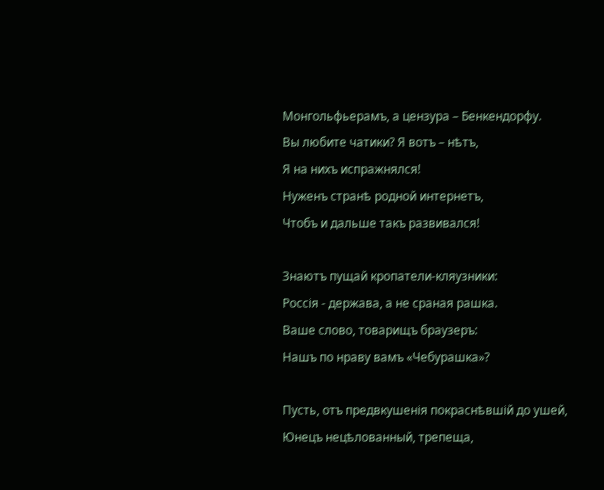Монгольфьерамъ, а цензура – Бенкендорфу.
Вы любите чатики? Я вотъ – нѣтъ,
Я на нихъ испражнялся!
Нуженъ странѣ родной интернетъ,
Чтобъ и дальше такъ развивался!

Знаютъ пущай кропатели-кляузники:
Россія - держава, а не сраная рашка.
Ваше слово, товарищъ браузеръ:
Нашъ по нраву вамъ «Чебурашка»?

Пусть, отъ предвкушенія покраснѣвшій до ушей,
Юнецъ нецѣлованный, трепеща,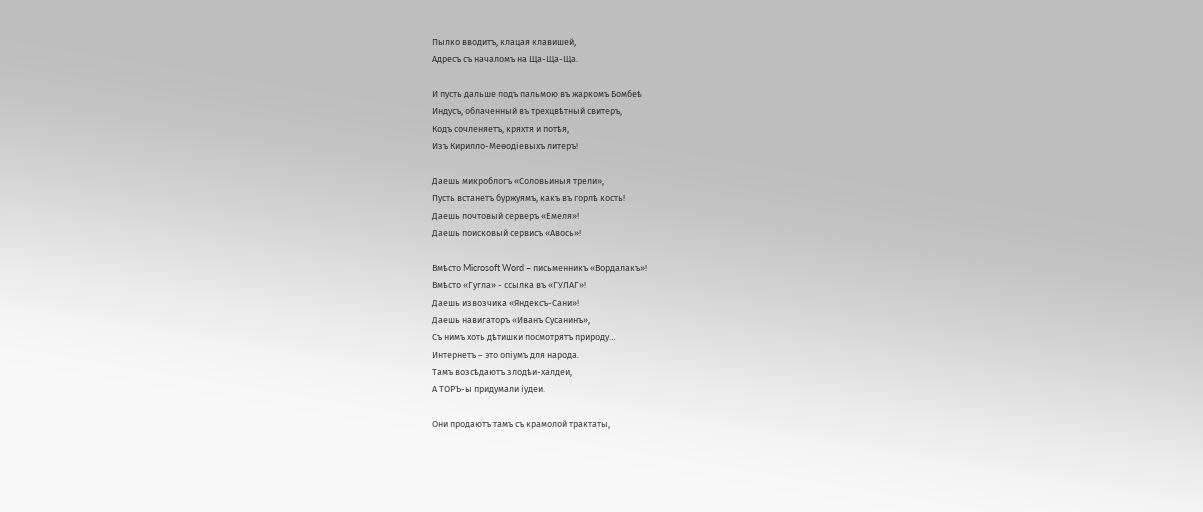Пылко вводитъ, клацая клавишей,
Адресъ съ началомъ на Ща-Ща-Ща.

И пусть дальше подъ пальмою въ жаркомъ Бомбеѣ
Индусъ, облаченный въ трехцвѣтный свитеръ,
Кодъ сочленяетъ, кряхтя и потѣя,
Изъ Кирилло-Меѳодіевыхъ литеръ!

Даешь микроблогъ «Соловьиныя трели»,
Пусть встанетъ буржуямъ, какъ въ горлѣ кость!
Даешь почтовый серверъ «Емеля»!
Даешь поисковый сервисъ «Авось»!

Вмѣсто Microsoft Word – письменникъ «Вордалакъ»!
Вмѣсто «Гугла» - ссылка въ «ГУЛАГ»!
Даешь извозчика «Яндексъ-Сани»!
Даешь навигаторъ «Иванъ Сусанинъ»,
Съ нимъ хоть дѣтишки посмотрятъ природу…
Интернетъ – это опіумъ для народа.
Тамъ возсѣдаютъ злодѣи-халдеи,
А ТОРЪ-ы придумали іудеи.

Они продаютъ тамъ съ крамолой трактаты,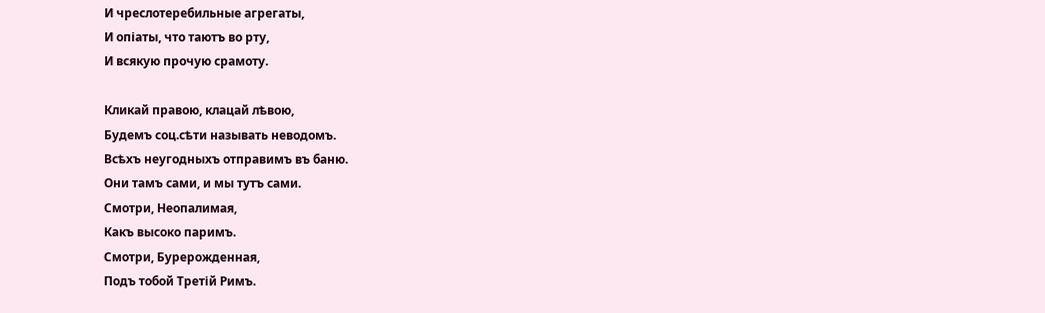И чреслотеребильные агрегаты,
И опіаты, что таютъ во рту,
И всякую прочую срамоту.

Кликай правою, клацай лѣвою,
Будемъ соц.сѣти называть неводомъ.
Всѣхъ неугодныхъ отправимъ въ баню.
Они тамъ сами, и мы тутъ сами.
Смотри, Неопалимая,
Какъ высоко паримъ.
Смотри, Бурерожденная,
Подъ тобой Третій Римъ.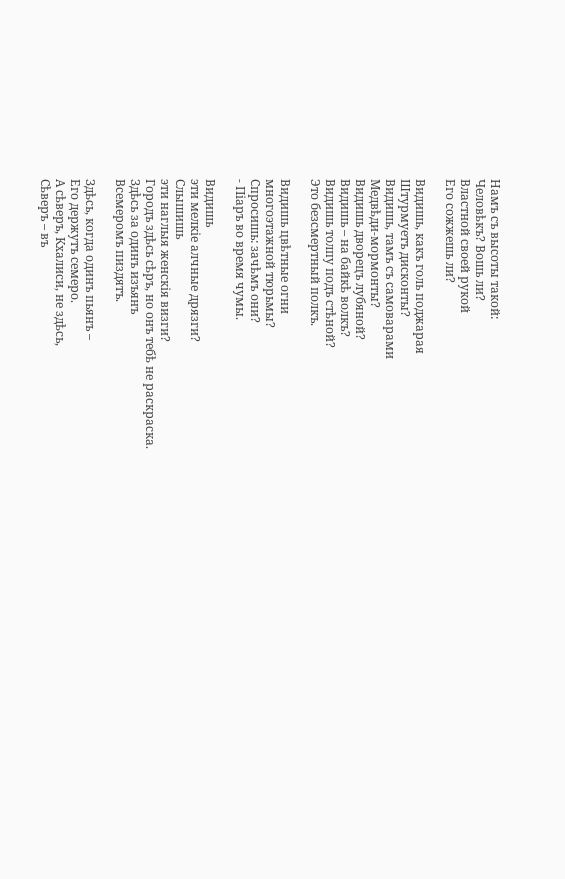Намъ съ высоты такой:
Человѣкъ? Вошь ли?
Властной своей рукой
Его сожжешь ли?

Видишь, какъ голь поджарая
Штурмуетъ дисконты?
Видишь, тамъ съ самоварами
Медвѣди-мормонты?
Видишь дворецъ лубяной?
Видишь – на байкѣ волкъ?
Видишь толпу подъ стѣной?
Это безсмертный полкъ.

Видишь цвѣтные огни
многоэтажной тюрьмы?
Спросишь: зачѣмъ они?
- Піаръ во время чумы.

Видишь
эти мелкіе алчные дрязги?
Слышишь
эти наглыя женскія визги?
Городъ здѣсь сѣръ, но онъ тебѣ не раскраска.
Здѣсь за одинъ изъянъ
Всемеромъ пиздятъ.

Здѣсь, когда одинъ пьянъ –
Его держутъ семеро.
А сѣверъ, Кхалиси, не здѣсь,
Сѣверъ – въ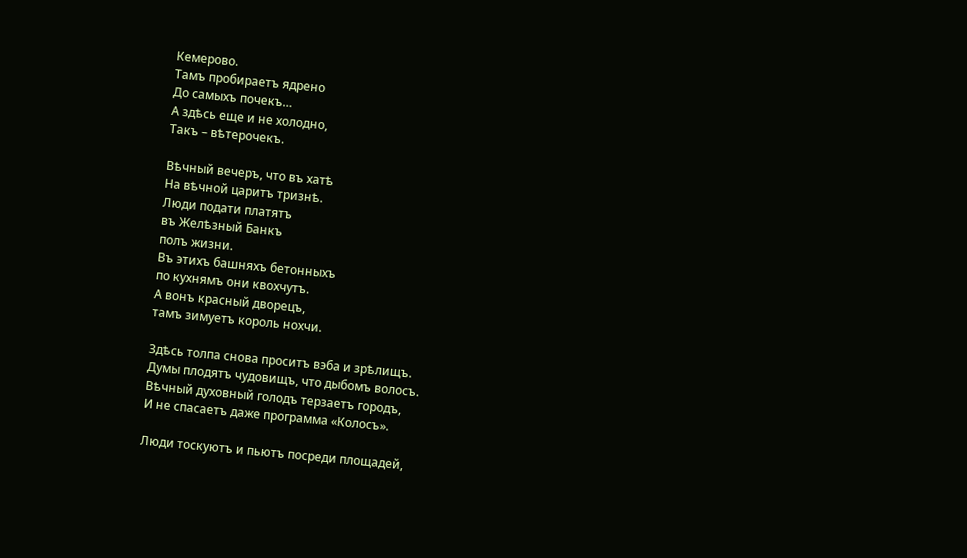Кемерово.
Тамъ пробираетъ ядрено
До самыхъ почекъ…
А здѣсь еще и не холодно,
Такъ – вѣтерочекъ.

Вѣчный вечеръ, что въ хатѣ
На вѣчной царитъ тризнѣ.
Люди подати платятъ
въ Желѣзный Банкъ
полъ жизни.
Въ этихъ башняхъ бетонныхъ
по кухнямъ они квохчутъ.
А вонъ красный дворецъ,
тамъ зимуетъ король нохчи.

Здѣсь толпа снова проситъ вэба и зрѣлищъ.
Думы плодятъ чудовищъ, что дыбомъ волосъ.
Вѣчный духовный голодъ терзаетъ городъ,
И не спасаетъ даже программа «Колосъ».

Люди тоскуютъ и пьютъ посреди площадей,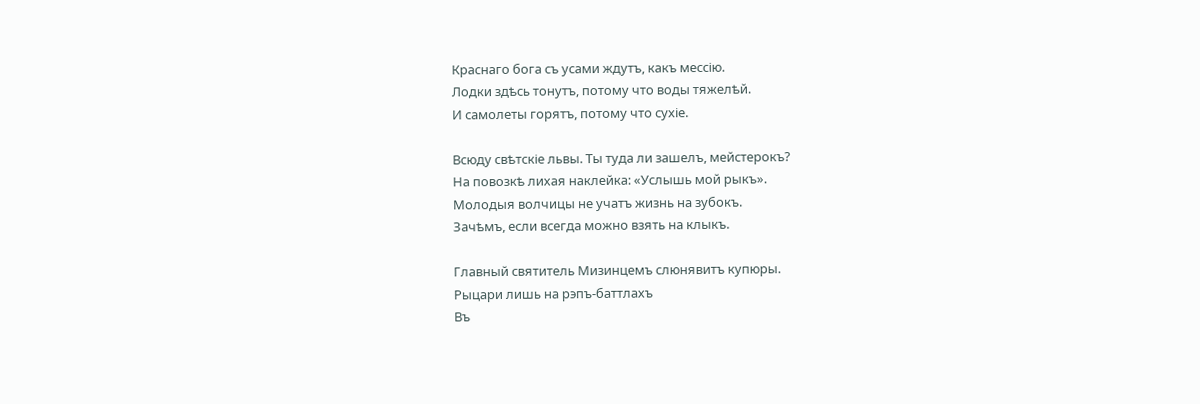Краснаго бога съ усами ждутъ, какъ мессію.
Лодки здѣсь тонутъ, потому что воды тяжелѣй.
И самолеты горятъ, потому что сухіе.

Всюду свѣтскіе львы. Ты туда ли зашелъ, мейстерокъ?
На повозкѣ лихая наклейка: «Услышь мой рыкъ».
Молодыя волчицы не учатъ жизнь на зубокъ.
Зачѣмъ, если всегда можно взять на клыкъ.

Главный святитель Мизинцемъ слюнявитъ купюры.
Рыцари лишь на рэпъ-баттлахъ
Въ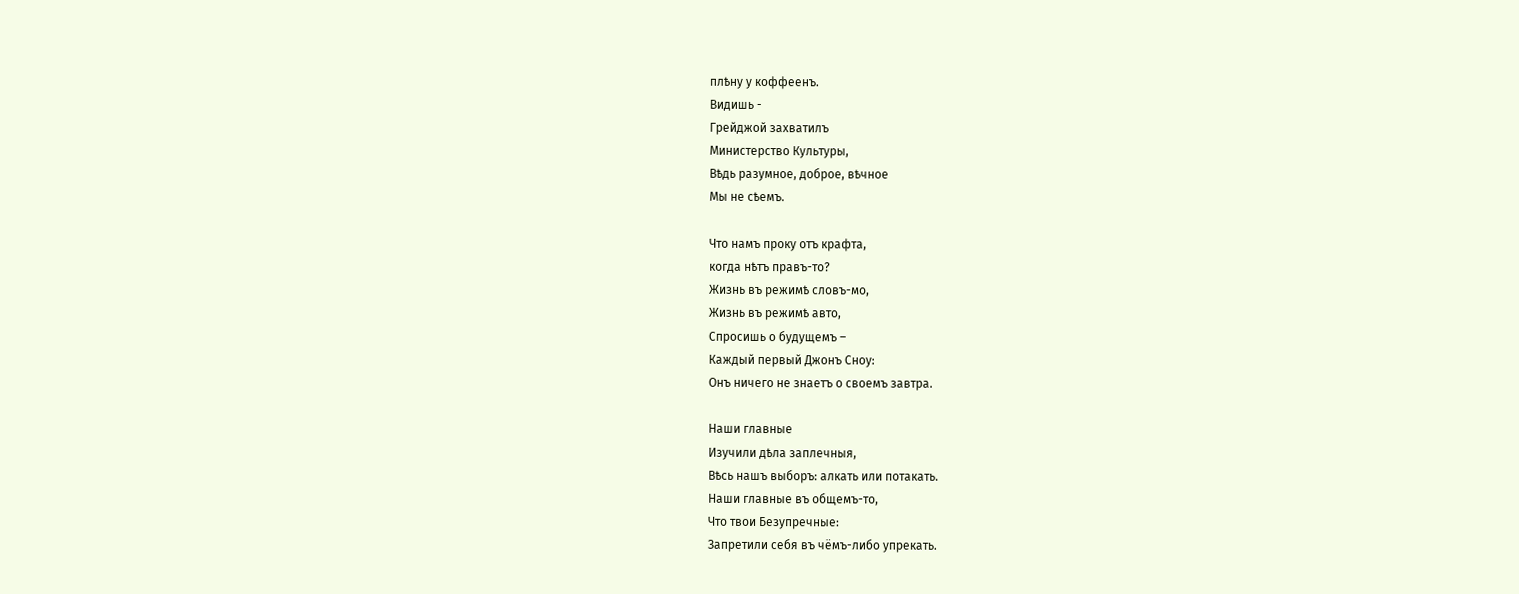плѣну у коффеенъ.
Видишь -
Грейджой захватилъ
Министерство Культуры,
Вѣдь разумное, доброе, вѣчное
Мы не сѣемъ.

Что намъ проку отъ крафта,
когда нѣтъ правъ-то?
Жизнь въ режимѣ словъ-мо,
Жизнь въ режимѣ авто,
Спросишь о будущемъ –
Каждый первый Джонъ Сноу:
Онъ ничего не знаетъ о своемъ завтра.

Наши главные
Изучили дѣла заплечныя,
Вѣсь нашъ выборъ: алкать или потакать.
Наши главные въ общемъ-то,
Что твои Безупречные:
Запретили себя въ чёмъ-либо упрекать.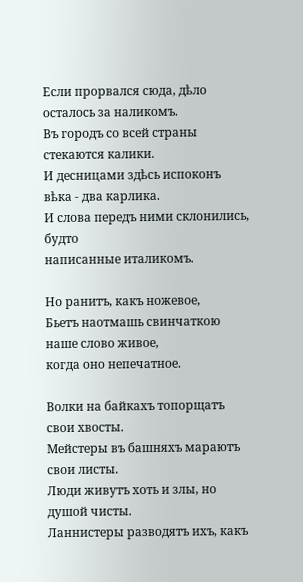Если прорвался сюда, дѣло осталось за наликомъ.
Въ городъ со всей страны стекаются калики.
И десницами здѣсь испоконъ вѣка - два карлика.
И слова передъ ними склонились, будто
написанные италикомъ.

Но ранитъ, какъ ножевое,
Бьетъ наотмашь свинчаткою
наше слово живое,
когда оно непечатное.

Волки на байкахъ топорщатъ свои хвосты.
Мейстеры въ башняхъ мараютъ свои листы.
Люди живутъ хоть и злы, но душой чисты.
Ланнистеры разводятъ ихъ, какъ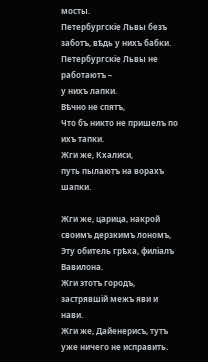мосты.
Петербургскіе Львы безъ заботъ, вѣдь у нихъ бабки.
Петербургскіе Львы не работаютъ –
у нихъ лапки.
Вѣчно не спятъ,
Что бъ никто не пришелъ по ихъ тапки.
Жги же, Кхалиси,
путь пылаютъ на ворахъ шапки.

Жги же, царица, накрой своимъ дерзкимъ лономъ,
Эту обитель грѣха, филіалъ Вавилона.
Жги этотъ городъ, застрявшій межъ яви и нави.
Жги же, Дайенерисъ, тутъ уже ничего не исправить.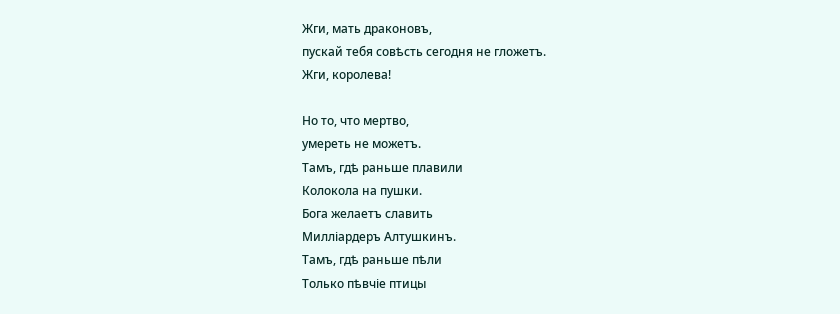Жги, мать драконовъ,
пускай тебя совѣсть сегодня не гложетъ.
Жги, королева!

Но то, что мертво,
умереть не можетъ.
Тамъ, гдѣ раньше плавили
Колокола на пушки.
Бога желаетъ славить
Милліардеръ Алтушкинъ.
Тамъ, гдѣ раньше пѣли
Только пѣвчіе птицы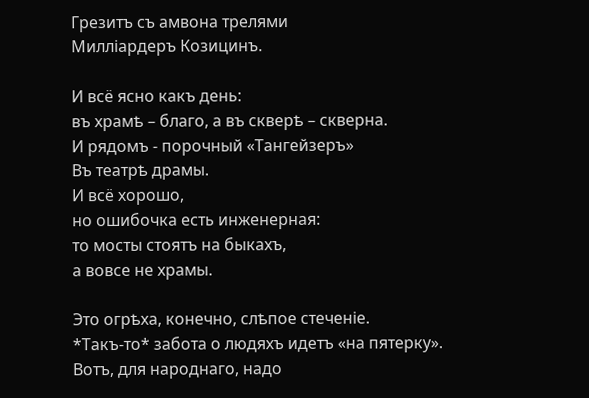Грезитъ съ амвона трелями
Милліардеръ Козицинъ.

И всё ясно какъ день:
въ храмѣ – благо, а въ скверѣ – скверна.
И рядомъ - порочный «Тангейзеръ»
Въ театрѣ драмы.
И всё хорошо,
но ошибочка есть инженерная:
то мосты стоятъ на быкахъ,
а вовсе не храмы.

Это огрѣха, конечно, слѣпое стеченіе.
*Такъ-то* забота о людяхъ идетъ «на пятерку».
Вотъ, для народнаго, надо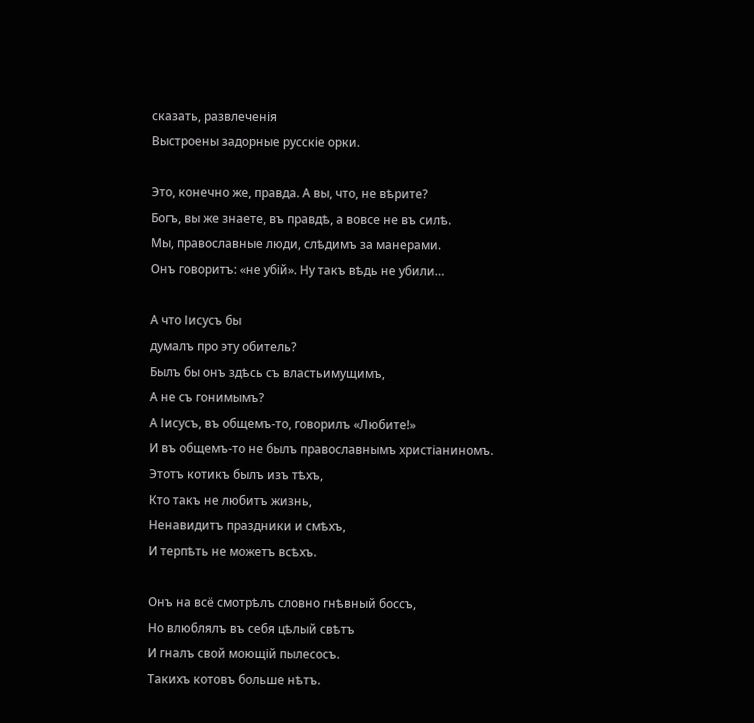сказать, развлеченія
Выстроены задорные русскіе орки.

Это, конечно же, правда. А вы, что, не вѣрите?
Богъ, вы же знаете, въ правдѣ, а вовсе не въ силѣ.
Мы, православные люди, слѣдимъ за манерами.
Онъ говоритъ: «не убій». Ну такъ вѣдь не убили…

А что Іисусъ бы
думалъ про эту обитель?
Былъ бы онъ здѣсь съ властьимущимъ,
А не съ гонимымъ?
А Іисусъ, въ общемъ-то, говорилъ «Любите!»
И въ общемъ-то не былъ православнымъ христіаниномъ.
Этотъ котикъ былъ изъ тѣхъ,
Кто такъ не любитъ жизнь,
Ненавидитъ праздники и смѣхъ,
И терпѣть не можетъ всѣхъ.

Онъ на всё смотрѣлъ словно гнѣвный боссъ,
Но влюблялъ въ себя цѣлый свѣтъ
И гналъ свой моющій пылесосъ.
Такихъ котовъ больше нѣтъ.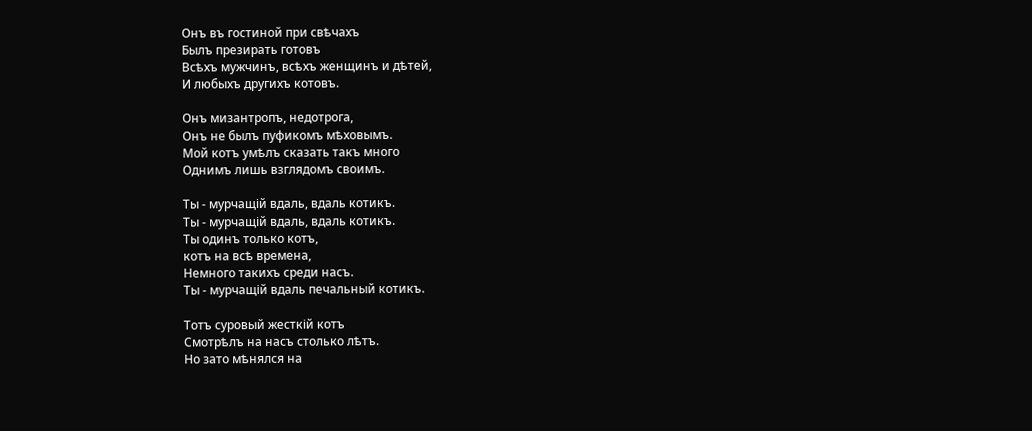Онъ въ гостиной при свѣчахъ
Былъ презирать готовъ
Всѣхъ мужчинъ, всѣхъ женщинъ и дѣтей,
И любыхъ другихъ котовъ.

Онъ мизантропъ, недотрога,
Онъ не былъ пуфикомъ мѣховымъ.
Мой котъ умѣлъ сказать такъ много
Однимъ лишь взглядомъ своимъ.

Ты - мурчащій вдаль, вдаль котикъ.
Ты - мурчащій вдаль, вдаль котикъ.
Ты одинъ только котъ,
котъ на всѣ времена,
Немного такихъ среди насъ.
Ты - мурчащій вдаль печальный котикъ.

Тотъ суровый жесткій котъ
Смотрѣлъ на насъ столько лѣтъ.
Но зато мѣнялся на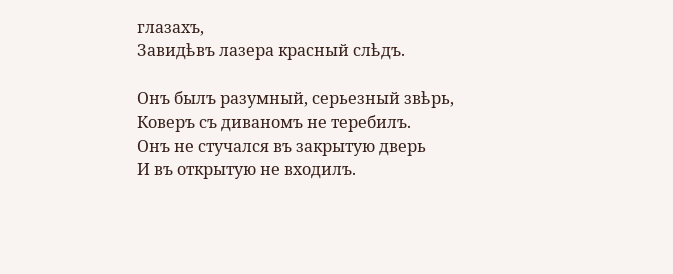глазахъ,
Завидѣвъ лазера красный слѣдъ.

Онъ былъ разумный, серьезный звѣрь,
Коверъ съ диваномъ не теребилъ.
Онъ не стучался въ закрытую дверь
И въ открытую не входилъ.